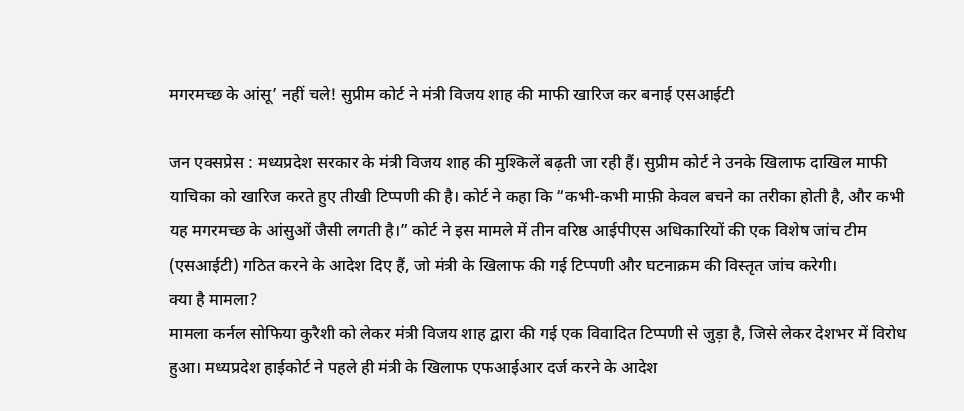मगरमच्छ के आंसू’ नहीं चले! सुप्रीम कोर्ट ने मंत्री विजय शाह की माफी खारिज कर बनाई एसआईटी

जन एक्सप्रेस : मध्यप्रदेश सरकार के मंत्री विजय शाह की मुश्किलें बढ़ती जा रही हैं। सुप्रीम कोर्ट ने उनके खिलाफ दाखिल माफी याचिका को खारिज करते हुए तीखी टिप्पणी की है। कोर्ट ने कहा कि “कभी-कभी माफ़ी केवल बचने का तरीका होती है, और कभी यह मगरमच्छ के आंसुओं जैसी लगती है।” कोर्ट ने इस मामले में तीन वरिष्ठ आईपीएस अधिकारियों की एक विशेष जांच टीम (एसआईटी) गठित करने के आदेश दिए हैं, जो मंत्री के खिलाफ की गई टिप्पणी और घटनाक्रम की विस्तृत जांच करेगी।
क्या है मामला?
मामला कर्नल सोफिया कुरैशी को लेकर मंत्री विजय शाह द्वारा की गई एक विवादित टिप्पणी से जुड़ा है, जिसे लेकर देशभर में विरोध हुआ। मध्यप्रदेश हाईकोर्ट ने पहले ही मंत्री के खिलाफ एफआईआर दर्ज करने के आदेश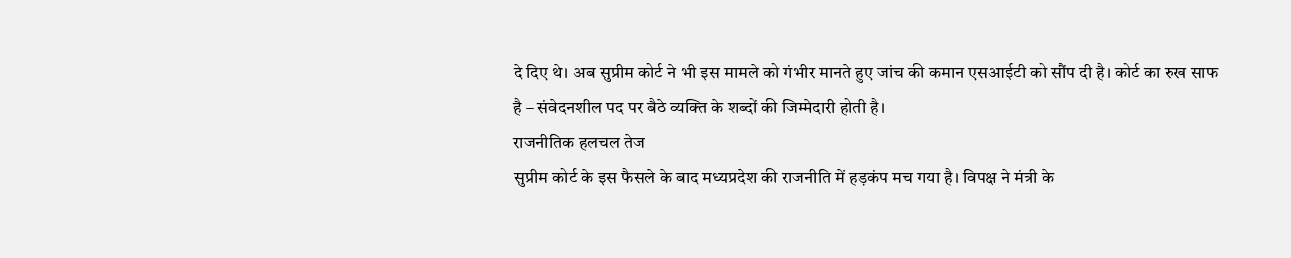दे दिए थे। अब सुप्रीम कोर्ट ने भी इस मामले को गंभीर मानते हुए जांच की कमान एसआईटी को सौंप दी है। कोर्ट का रुख साफ है – संवेदनशील पद पर बैठे व्यक्ति के शब्दों की जिम्मेदारी होती है।
राजनीतिक हलचल तेज
सुप्रीम कोर्ट के इस फैसले के बाद मध्यप्रदेश की राजनीति में हड़कंप मच गया है। विपक्ष ने मंत्री के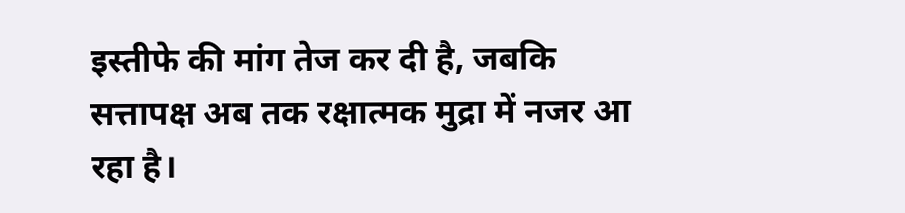इस्तीफे की मांग तेज कर दी है, जबकि सत्तापक्ष अब तक रक्षात्मक मुद्रा में नजर आ रहा है।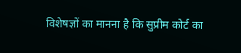विशेषज्ञों का मानना है कि सुप्रीम कोर्ट का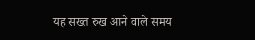यह सख्त रुख आने वाले समय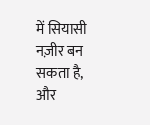में सियासी नज़ीर बन सकता है, और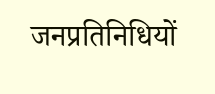जनप्रतिनिधियों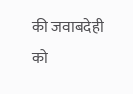की जवाबदेही को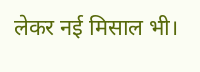लेकर नई मिसाल भी।